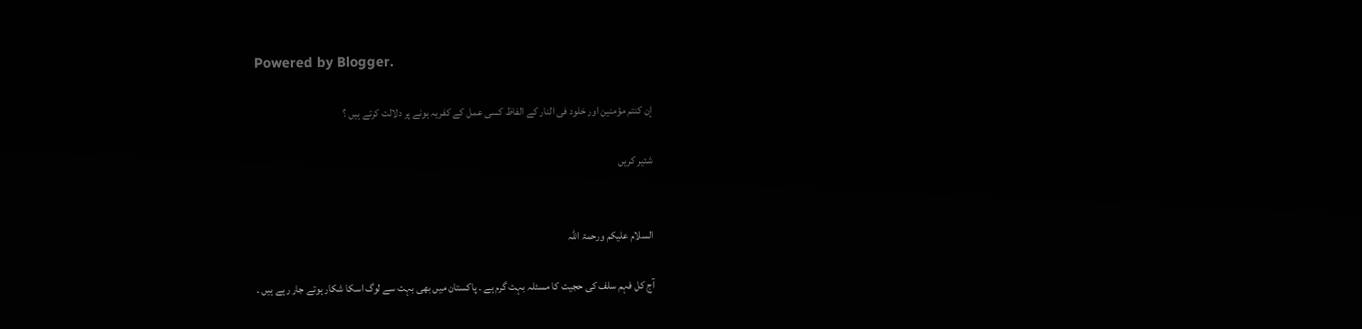Powered by Blogger.

إن کنتم مؤمنین اور خلود فی النار کے الفاظ کسی عمل کے کفریہ ہونے پر دلالت کرتے ہیں ؟

شئیر کریں


السلام علیکم ورحمۃ اللہ

آج کل فہم سلف کی حجیت کا مسئلہ بہت گرم ہے ۔ پاکستان میں بھی بہت سے لوگ اسکا شکار ہوتے جار رہے ہیں ۔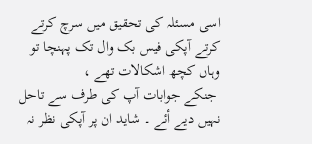اسی مسئلہ کی تحقیق میں سرچ کرتے کرتے آپکی فیس بک وال تک پہنچا تو وہاں کچھ اشکالات تھے ،
 جنکے جوابات آپ کی طرف سے تاحل نہیں دیے أئے ۔ شاید ان پر آپکی نظر نہ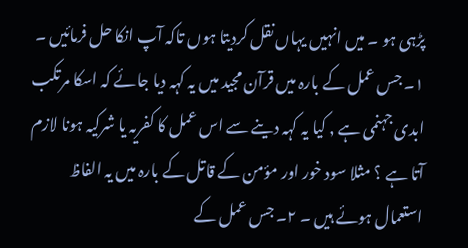پڑہی ہو ۔ میں انہیں یہاں نقل کردیتا ہوں تاکہ آپ انکا حل فرمائیں ۔ ۱۔ جس عمل کے بارہ میں قرآن مجید میں یہ کہہ دیا جائے کہ اسکا مرتکب ابدی جہنمی ہے , کیا یہ کہہ دینے سے اس عمل کا کفریہ یا شرکیہ ہونا لازم آتا ہے ؟ مثلا سود خور اور مؤمن کے قاتل کے بارہ میں یہ الفاظ استعمال ہوئے ہیں ۔ ۲۔ جس عمل کے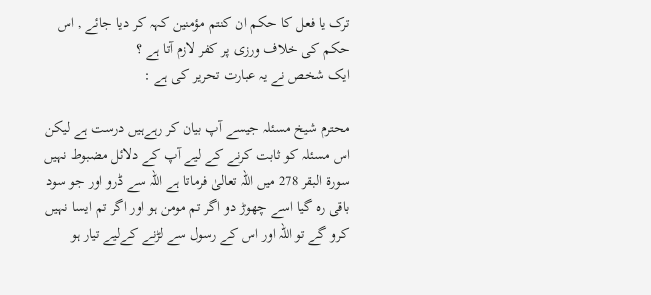ترک یا فعل کا حکم ان کنتم مؤمنین کہہ کر دیا جائے , اس حکم کی خلاف ورزی پر کفر لازم آتا ہے ؟
ایک شخص نے یہ عبارت تحریر کی ہے :

محترم شیخ مسئلہ جیسے آپ بیان کر رہےہیں درست ہے لیکن اس مسئلہ کو ثابت کرنے کے لیے آپ کے دلائل مضبوط نہیں سورۃ البقر 278 میں اللہ تعالیٰ فرماتا ہے اللہ سے ڈرو اور جو سود باقی رہ گیا اسے چھوڑ دو اگر تم مومن ہو اور اگر تم ایسا نہیں کرو گے تو اللہ اور اس کے رسول سے لڑنے کےلیے تیار ہو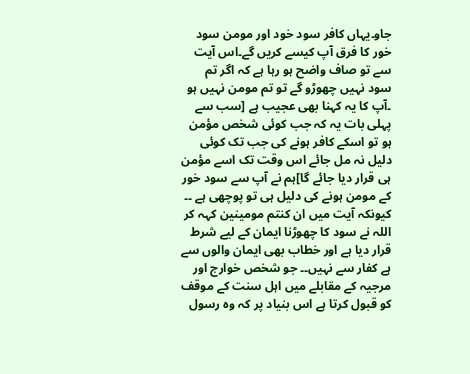جاو۔یہاں کافر سود خود اور مومن سود خور کا فرق آپ کیسے کریں گے۔اس آیت سے تو صاف واضح ہو رہا ہے کہ اگر تم سود نہیں چھوڑو گے تو تم مومن نہیں ہو ۔آپ کا یہ کہنا بھی عجیب ہے [سب سے پہلی بات یہ کہ جب کوئی شخص مؤمن ہو تو اسکے کافر ہونے کی جب تک کوئی دلیل نہ مل جائے اس وقت تک اسے مؤمن ہی قرار دیا جائے گا]ہم نے آپ سے سود خور کے مومن ہونے کی دلیل ہی تو پوچھی ہے ۔۔ کیونکہ آیت میں ان کنتم مومینین کہہ کر اللہ نے سود کا چھوڑنا ایمان کے لیے شرط قرار دیا ہے اور خطاب بھی ایمان والوں سے ہے کفار سے نہیں۔۔ جو شخص خوارج اور مرجیہ کے مقابلے میں اہل سنت کے موقف کو قبول کرتا ہے اس بنیاد پر کہ وہ رسول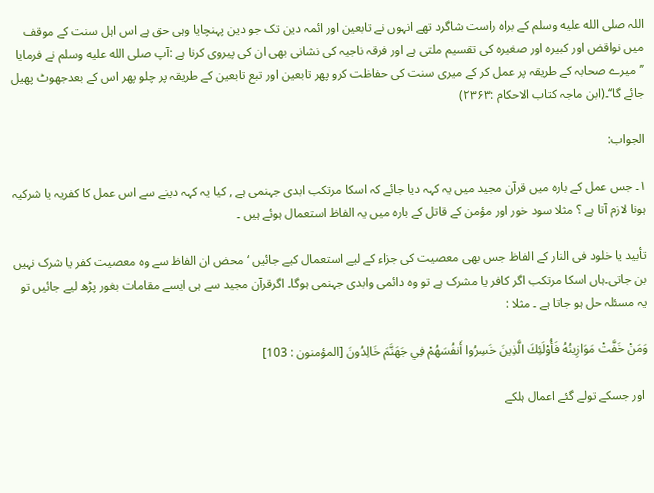اللہ صلى الله عليه وسلم کے براہ راست شاگرد تھے انہوں نے تابعین اور ائمہ دین تک جو دین پہنچایا وہی حق ہے اس اہل سنت کے موقف میں نواقض اور کبیرہ اور صغیرہ کی تقسیم ملتی ہے اور فرقہ ناجیہ کی نشانی بھی ان کی پیروی کرنا ہے :آپ صلى الله عليه وسلم نے فرمایا ’’میرے صحابہ کے طریقہ پر عمل کر کے میری سنت کی حفاظت کرو پھر تابعین اور تبع تابعین کے طریقہ پر چلو پھر اس کے بعدجھوٹ پھیل جائے گا‘‘۔(ابن ماجہ کتاب الاحکام :۲۳۶۳)

الجواب:

۱۔ جس عمل کے بارہ میں قرآن مجید میں یہ کہہ دیا جائے کہ اسکا مرتکب ابدی جہنمی ہے , کیا یہ کہہ دینے سے اس عمل کا کفریہ یا شرکیہ ہونا لازم آتا ہے ؟ مثلا سود خور اور مؤمن کے قاتل کے بارہ میں یہ الفاظ استعمال ہوئے ہیں ۔

تأبید یا خلود فی النار کے الفاظ جس بھی معصیت کی جزاء کے لیے استعمال کیے جائیں ‘ محض ان الفاظ سے وہ معصیت کفر یا شرک نہیں بن جاتی۔ہاں اسکا مرتکب اگر کافر یا مشرک ہے تو وہ دائمی وابدی جہنمی ہوگا۔ اگرقرآن مجید سے ہی ایسے مقامات بغور پڑھ لیے جائیں تو یہ مسئلہ حل ہو جاتا ہے ۔ مثلا :

وَمَنْ خَفَّتْ مَوَازِينُهُ فَأُوْلَئِكَ الَّذِينَ خَسِرُوا أَنفُسَهُمْ فِي جَهَنَّمَ خَالِدُونَ [المؤمنون : 103]

 اور جسکے تولے گئے اعمال ہلکے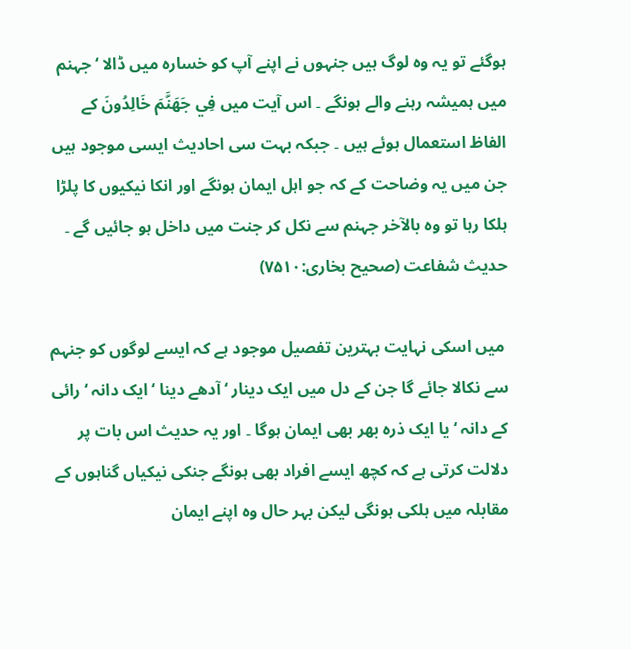ہوگئے تو یہ وہ لوگ ہیں جنہوں نے اپنے آپ کو خسارہ میں ڈالا ‘ جہنم میں ہمیشہ رہنے والے ہونگے ۔ اس آیت میں فِي جَهَنَّمَ خَالِدُونَ کے الفاظ استعمال ہوئے ہیں ۔ جبکہ بہت سی احادیث ایسی موجود ہیں جن میں یہ وضاحت کے کہ جو اہل ایمان ہونگے اور انکا نیکیوں کا پلڑا ہلکا رہا تو وہ بالآخر جہنم سے نکل کر جنت میں داخل ہو جائیں گے ۔ حدیث شفاعت (صحیح بخاری:۷۵۱۰)

 میں اسکی نہایت بہترین تفصیل موجود ہے کہ ایسے لوگوں کو جنہم سے نکالا جائے گا جن کے دل میں ایک دینار ‘ آدھے دینا ‘ ایک دانہ ‘ رائی کے دانہ ‘ یا ایک ذرہ بھر بھی ایمان ہوگا ۔ اور یہ حدیث اس بات پر دلالت کرتی ہے کہ کچھ ایسے افراد بھی ہونگے جنکی نیکیاں گناہوں کے مقابلہ میں ہلکی ہونگی لیکن بہر حال وہ اپنے ایمان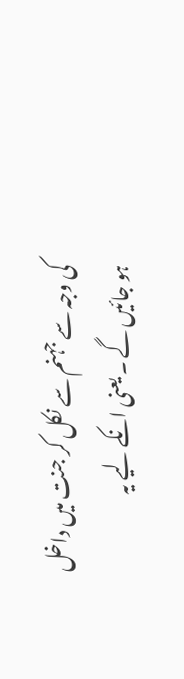کی وجہ سے جہنم سے نکل کر جنت میں داخل ہو جائیں گے ۔ یعنی انکے لیے یہ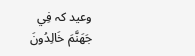وعید کہ فِي جَهَنَّمَ خَالِدُونَ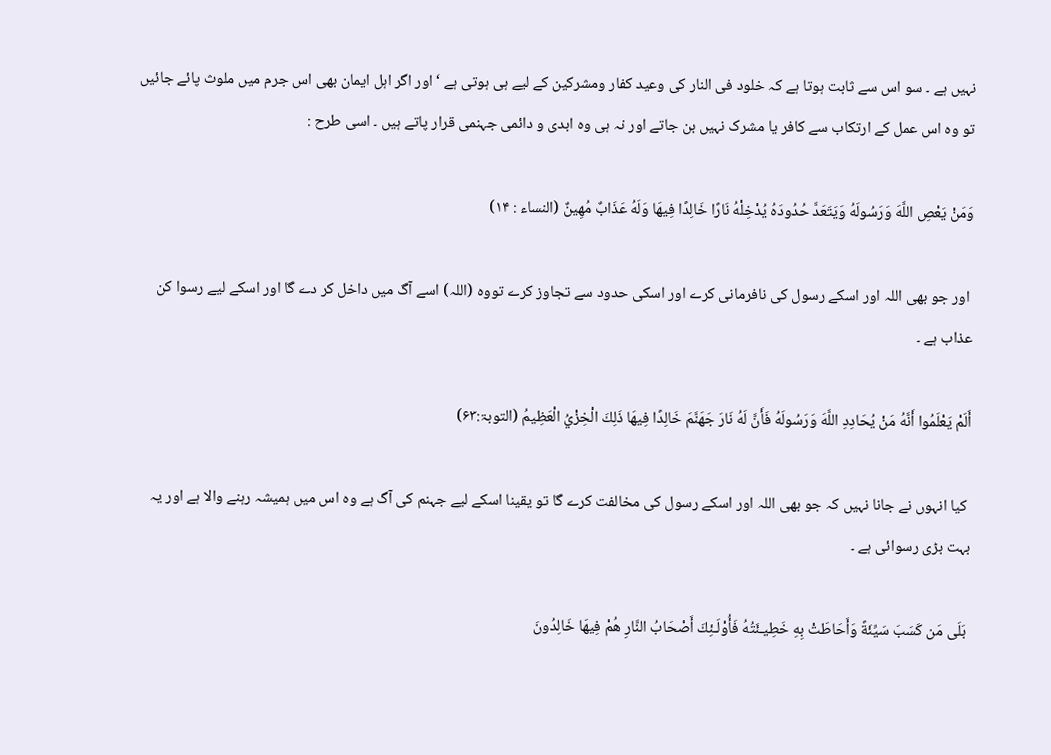نہیں ہے ۔ سو اس سے ثابت ہوتا ہے کہ خلود فی النار کی وعید کفار ومشرکین کے لیے ہی ہوتی ہے ‘ اور اگر اہل ایمان بھی اس جرم میں ملوث پائے جائیں تو وہ اس عمل کے ارتکاب سے کافر یا مشرک نہیں بن جاتے اور نہ ہی وہ ابدی و دائمی جہنمی قرار پاتے ہیں ۔ اسی طرح :

وَمَنْ يَعْصِ اللَّهَ وَرَسُولَهُ وَيَتَعَدَّ حُدُودَهُ يُدْخِلْهُ نَارًا خَالِدًا فِيهَا وَلَهُ عَذَابٌ مُهِينٌ (النساء : ۱۴)

 اور جو بھی اللہ اور اسکے رسول کی نافرمانی کرے اور اسکی حدود سے تجاوز کرے تووہ (اللہ) اسے آگ میں داخل کر دے گا اور اسکے لیے رسوا کن عذاب ہے ۔

أَلَمْ يَعْلَمُوا أَنَّهُ مَنْ يُحَادِدِ اللَّهَ وَرَسُولَهُ فَأَنَّ لَهُ نَارَ جَهَنَّمَ خَالِدًا فِيهَا ذَلِكَ الْخِزْيُ الْعَظِيمُ (التوبۃ:۶۳)

 کیا انہوں نے جانا نہیں کہ جو بھی اللہ اور اسکے رسول کی مخالفت کرے گا تو یقینا اسکے لیے جہنم کی آگ ہے وہ اس میں ہمیشہ رہنے والا ہے اور یہ بہت بڑی رسوائی ہے ۔

 بَلَى مَن كَسَبَ سَيِّئَةً وَأَحَاطَتْ بِهِ خَطِيـئَتُهُ فَأُوْلَـئِكَ أَصْحَابُ النَّارِ هُمْ فِيهَا خَالِدُونَ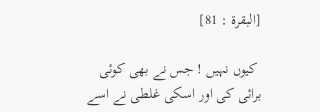[البقرة : 81]

 کیوں نہیں ! جس نے بھی کوئی برائی کی اور اسکی غلطی نے اسے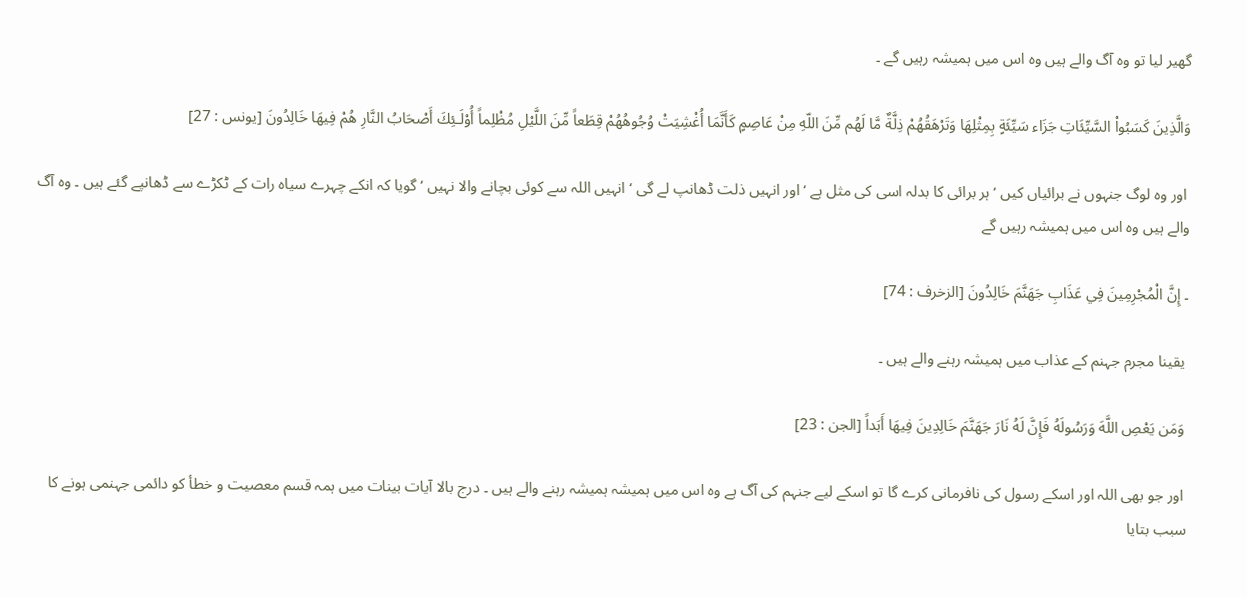گھیر لیا تو وہ آگ والے ہیں وہ اس میں ہمیشہ رہیں گے ۔

وَالَّذِينَ كَسَبُواْ السَّيِّئَاتِ جَزَاء سَيِّئَةٍ بِمِثْلِهَا وَتَرْهَقُهُمْ ذِلَّةٌ مَّا لَهُم مِّنَ اللّهِ مِنْ عَاصِمٍ كَأَنَّمَا أُغْشِيَتْ وُجُوهُهُمْ قِطَعاً مِّنَ اللَّيْلِ مُظْلِماً أُوْلَـئِكَ أَصْحَابُ النَّارِ هُمْ فِيهَا خَالِدُونَ [يونس : 27]

 اور وہ لوگ جنہوں نے برائیاں کیں ‘ ہر برائی کا بدلہ اسی کی مثل ہے ‘ اور انہیں ذلت ڈھانپ لے گی ‘ انہیں اللہ سے کوئی بچانے والا نہیں ‘ گویا کہ انکے چہرے سیاہ رات کے ٹکڑے سے ڈھانپے گئے ہیں ۔ وہ آگ والے ہیں وہ اس میں ہمیشہ رہیں گے

۔ إِنَّ الْمُجْرِمِينَ فِي عَذَابِ جَهَنَّمَ خَالِدُونَ [الزخرف : 74]

 یقینا مجرم جہنم کے عذاب میں ہمیشہ رہنے والے ہیں ۔

 وَمَن يَعْصِ اللَّهَ وَرَسُولَهُ فَإِنَّ لَهُ نَارَ جَهَنَّمَ خَالِدِينَ فِيهَا أَبَداً [الجن : 23]

 اور جو بھی اللہ اور اسکے رسول کی نافرمانی کرے گا تو اسکے لیے جنہم کی آگ ہے وہ اس میں ہمیشہ ہمیشہ رہنے والے ہیں ۔ درج بالا آیات بینات میں ہمہ قسم معصیت و خطأ کو دائمی جہنمی ہونے کا سبب بتایا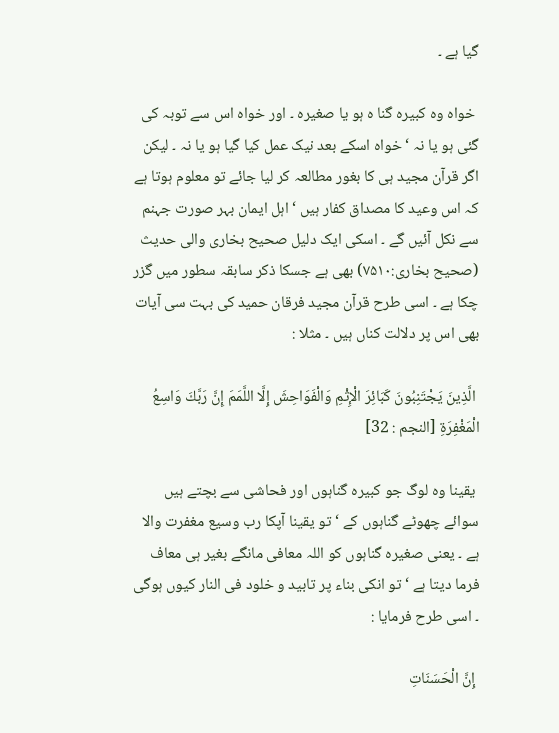گیا ہے ۔

 خواہ وہ کبیرہ گنا ہ ہو یا صغیرہ ۔ اور خواہ اس سے توبہ کی گئی ہو یا نہ ‘ خواہ اسکے بعد نیک عمل کیا گیا ہو یا نہ ۔ لیکن اگر قرآن مجید ہی کا بغور مطالعہ کر لیا جائے تو معلوم ہوتا ہے کہ اس وعید کا مصداق کفار ہیں ‘ اہل ایمان بہر صورت جہنم سے نکل آئیں گے ۔ اسکی ایک دلیل صحیح بخاری والی حدیث (صحیح بخاری:۷۵۱۰) بھی ہے جسکا ذکر سابقہ سطور میں گزر چکا ہے ۔ اسی طرح قرآن مجید فرقان حمید کی بہت سی آیات بھی اس پر دلالت کناں ہیں ۔ مثلا :

 الَّذِينَ يَجْتَنِبُونَ كَبَائِرَ الْإِثْمِ وَالْفَوَاحِشَ إِلَّا اللَّمَمَ إِنَّ رَبَّكَ وَاسِعُ الْمَغْفِرَةِ [النجم : 32]

 یقینا وہ لوگ جو کبیرہ گناہوں اور فحاشی سے بچتے ہیں سوائے چھوٹے گناہوں کے ‘ تو یقینا آپکا رب وسیع مغفرت والا ہے ۔ یعنی صغیرہ گناہوں کو اللہ معافی مانگے بغیر ہی معاف فرما دیتا ہے ‘ تو انکی بناء پر تابید و خلود فی النار کیوں ہوگی ۔ اسی طرح فرمایا :

 إِنَّ الْحَسَنَاتِ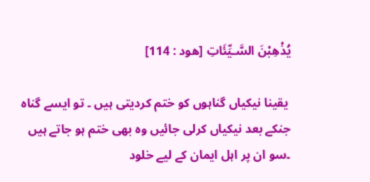يُذْهِبْنَ السَّـيِّئَاتِ [هود : 114]

 یقینا نیکیاں گناہوں کو ختم کردیتی ہیں ۔ تو ایسے گناہ جنکے بعد نیکیاں کرلی جائیں وہ بھی ختم ہو جاتے ہیں ۔سو ان پر اہل ایمان کے لیے خلود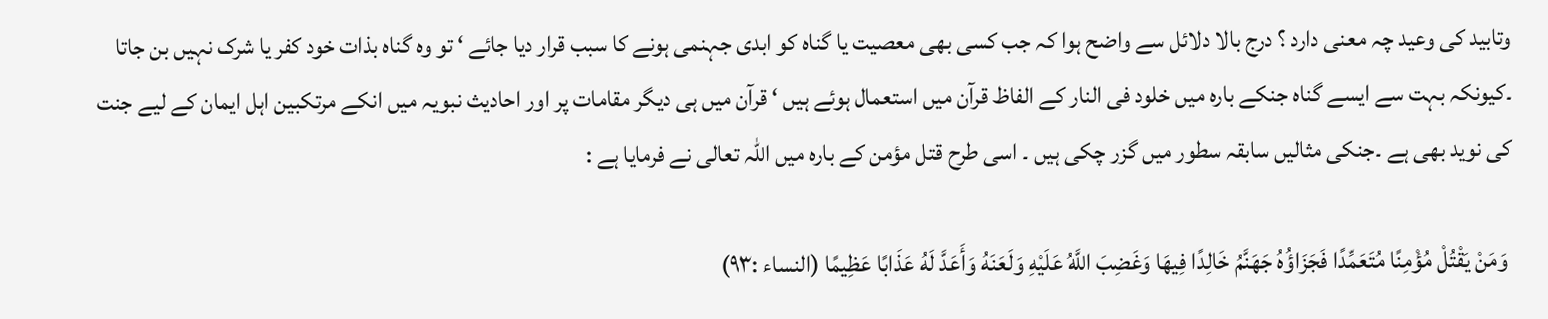وتابید کی وعید چہ معنى دارد ؟ درج بالا دلائل سے واضح ہوا کہ جب کسی بھی معصیت یا گناہ کو ابدی جہنمی ہونے کا سبب قرار دیا جائے ‘ تو وہ گناہ بذات خود کفر یا شرک نہیں بن جاتا ۔کیونکہ بہت سے ایسے گناہ جنکے بارہ میں خلود فی النار کے الفاظ قرآن میں استعمال ہوئے ہیں ‘ قرآن میں ہی دیگر مقامات پر اور احادیث نبویہ میں انکے مرتکبین اہل ایمان کے لیے جنت کی نوید بھی ہے ۔جنکی مثالیں سابقہ سطور میں گزر چکی ہیں ۔ اسی طرح قتل مؤمن کے بارہ میں اللہ تعالى نے فرمایا ہے :

 وَمَنْ يَقْتُلْ مُؤْمِنًا مُتَعَمِّدًا فَجَزَاؤُهُ جَهَنَّمُ خَالِدًا فِيهَا وَغَضِبَ اللَّهُ عَلَيْهِ وَلَعَنَهُ وَأَعَدَّ لَهُ عَذَابًا عَظِيمًا (النساء :۹۳)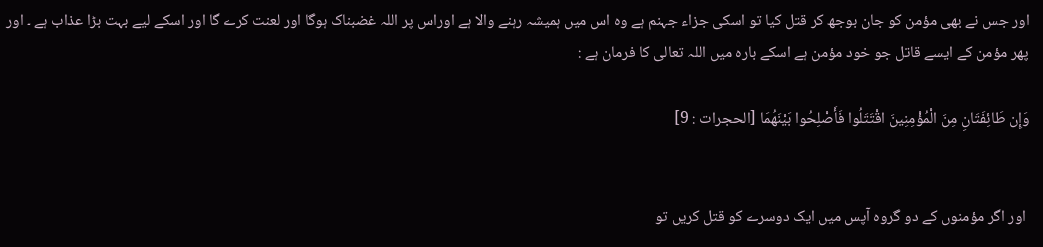اور جس نے بھی مؤمن کو جان بوجھ کر قتل کیا تو اسکی جزاء جہنم ہے وہ اس میں ہمیشہ رہنے والا ہے اوراس پر اللہ غضبناک ہوگا اور لعنت کرے گا اور اسکے لیے بہت بڑا عذاب ہے ۔ اور پھر مؤمن کے ایسے قاتل جو خود مؤمن ہے اسکے بارہ میں اللہ تعالى کا فرمان ہے :

وَإِن طَائِفَتَانِ مِنَ الْمُؤْمِنِينَ اقْتَتَلُوا فَأَصْلِحُوا بَيْنَهُمَا [الحجرات : 9]


 اور اگر مؤمنوں کے دو گروہ آپس میں ایک دوسرے کو قتل کریں تو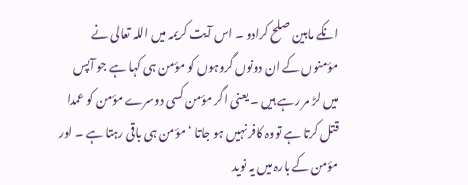انکے مابین صلح کرادو ۔ اس آیت کریمہ میں اللہ تعالى نے مؤمنوں کے ان دونوں گروہوں کو مؤمن ہی کہا ہے جو آپس میں لڑ مر رہے ہیں ۔ یعنی اگر مؤمن کسی دوسرے مؤمن کو عمدا قتل کرتا ہے تووہ کافر نہیں ہو جاتا ‘ مؤمن ہی باقی رہتا ہے ۔ اور مؤمن کے بارہ میں یہ نوید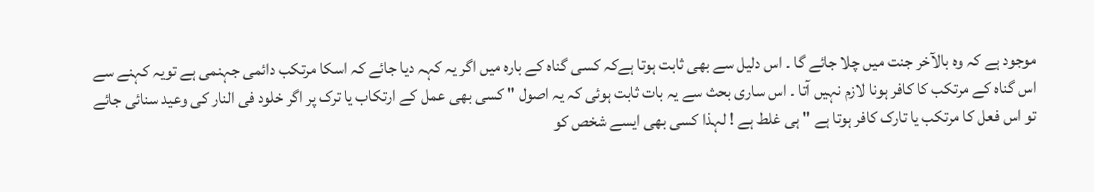موجود ہے کہ وہ بالآخر جنت میں چلا جائے گا ۔ اس دلیل سے بھی ثابت ہوتا ہےکہ کسی گناہ کے بارہ میں اگر یہ کہہ دیا جائے کہ اسکا مرتکب دائمی جہنمی ہے تویہ کہنے سے اس گناہ کے مرتکب کا کافر ہونا لازم نہیں آتا ۔ اس ساری بحث سے یہ بات ثابت ہوئی کہ یہ اصول " کسی بھی عمل کے ارتکاب یا ترک پر اگر خلود فی النار کی وعید سنائی جائے تو اس فعل کا مرتکب یا تارک کافر ہوتا ہے " ہی غلط ہے ! لہذا کسی بھی ایسے شخص کو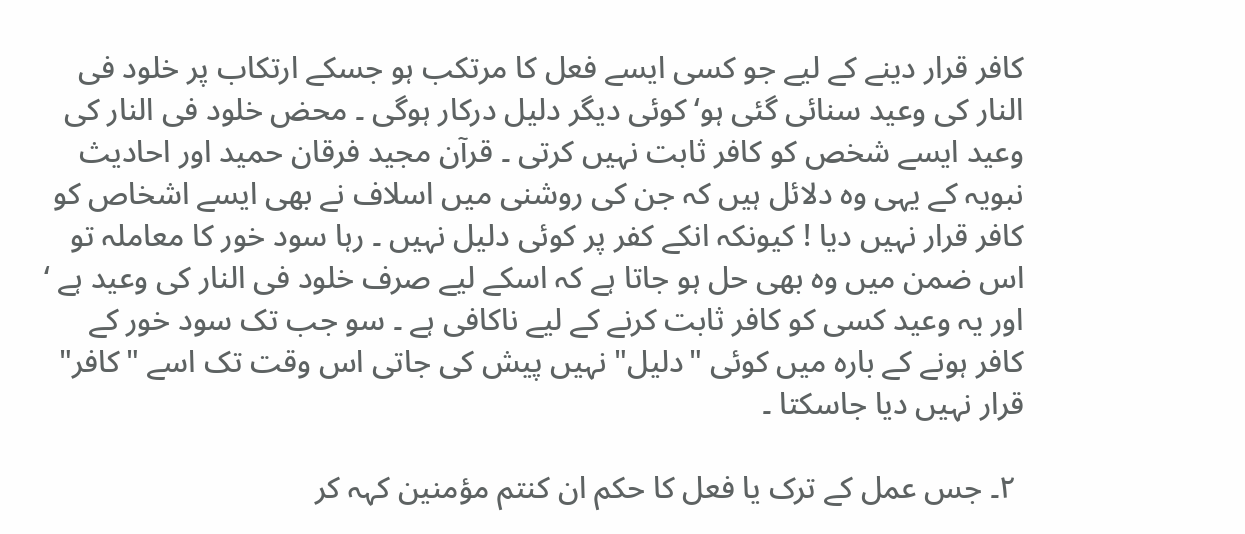کافر قرار دینے کے لیے جو کسی ایسے فعل کا مرتکب ہو جسکے ارتکاب پر خلود فی النار کی وعید سنائی گئی ہو‘ کوئی دیگر دلیل درکار ہوگی ۔ محض خلود فی النار کی وعید ایسے شخص کو کافر ثابت نہیں کرتی ۔ قرآن مجید فرقان حمید اور احادیث نبویہ کے یہی وہ دلائل ہیں کہ جن کی روشنی میں اسلاف نے بھی ایسے اشخاص کو کافر قرار نہیں دیا ! کیونکہ انکے کفر پر کوئی دلیل نہیں ۔ رہا سود خور کا معاملہ تو اس ضمن میں وہ بھی حل ہو جاتا ہے کہ اسکے لیے صرف خلود فی النار کی وعید ہے ‘ اور یہ وعید کسی کو کافر ثابت کرنے کے لیے ناکافی ہے ۔ سو جب تک سود خور کے کافر ہونے کے بارہ میں کوئی "دلیل" نہیں پیش کی جاتی اس وقت تک اسے "کافر" قرار نہیں دیا جاسکتا ۔

 ۲۔ جس عمل کے ترک یا فعل کا حکم ان کنتم مؤمنین کہہ کر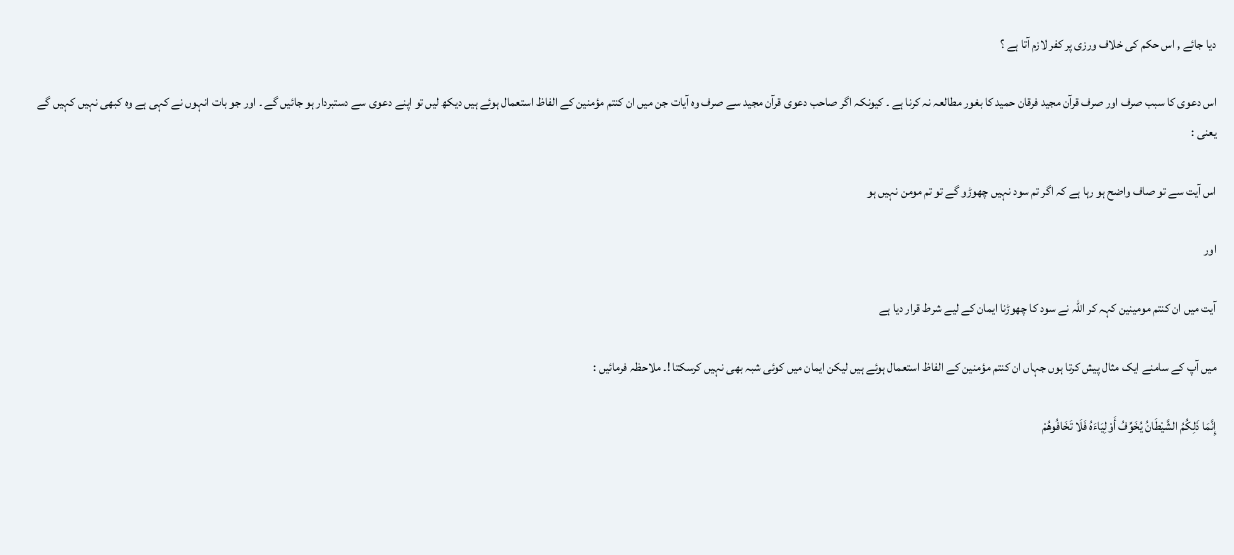دیا جائے , اس حکم کی خلاف ورزی پر کفر لازم آتا ہے ؟

اس دعوى کا سبب صرف اور صرف قرآن مجید فرقان حمید کا بغور مطالعہ نہ کرنا ہے ۔ کیونکہ اگر صاحب دعوى قرآن مجید سے صرف وہ آیات جن میں ان کنتم مؤمنین کے الفاظ استعمال ہوئے ہیں دیکھ لیں تو اپنے دعوى سے دستبردار ہو جائیں گے ۔ اور جو بات انہوں نے کہی ہے وہ کبھی نہیں کہیں گے یعنی :

اس آیت سے تو صاف واضح ہو رہا ہے کہ اگر تم سود نہیں چھوڑو گے تو تم مومن نہیں ہو

اور

آیت میں ان کنتم مومینین کہہ کر اللہ نے سود کا چھوڑنا ایمان کے لیے شرط قرار دیا ہے

میں آپ کے سامنے ایک مثال پیش کرتا ہوں جہاں ان کنتم مؤمنین کے الفاظ استعمال ہوئے ہیں لیکن ایمان میں کوئی شبہ بھی نہیں کرسکتا !۔ ملاحظہ فرمائیں :

إِنَّمَا ذَلِكُمُ الشَّيْطَانُ يُخَوِّفُ أَوْلِيَاءَهُ فَلَا تَخَافُوهُمْ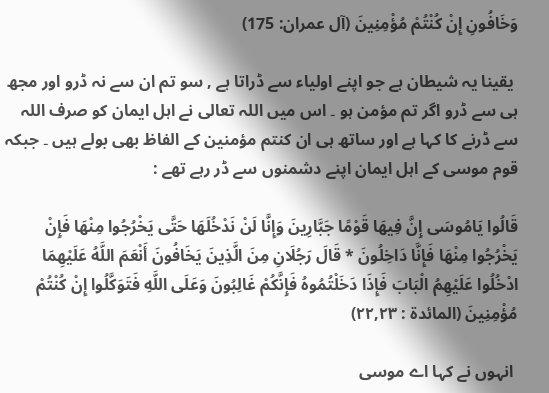وَخَافُونِ إِنْ كُنْتُمْ مُؤْمِنِينَ (آل عمران: 175)

 یقینا یہ شیطان ہے جو اپنے اولیاء سے ڈراتا ہے , سو تم ان سے نہ ڈرو اور مجھ ہی سے ڈرو اگر تم مؤمن ہو ۔ اس میں اللہ تعالى نے اہل ایمان کو صرف اللہ سے ڈرنے کا کہا ہے اور ساتھ ہی ان کنتم مؤمنین کے الفاظ بھی بولے ہیں ۔ جبکہ قوم موسى کے اہل ایمان اپنے دشمنوں سے ڈر رہے تھے :

قَالُوا يَامُوسَى إِنَّ فِيهَا قَوْمًا جَبَّارِينَ وَإِنَّا لَنْ نَدْخُلَهَا حَتَّى يَخْرُجُوا مِنْهَا فَإِنْ يَخْرُجُوا مِنْهَا فَإِنَّا دَاخِلُونَ * قَالَ رَجُلَانِ مِنَ الَّذِينَ يَخَافُونَ أَنْعَمَ اللَّهُ عَلَيْهِمَا ادْخُلُوا عَلَيْهِمُ الْبَابَ فَإِذَا دَخَلْتُمُوهُ فَإِنَّكُمْ غَالِبُونَ وَعَلَى اللَّهِ فَتَوَكَّلُوا إِنْ كُنْتُمْ مُؤْمِنِينَ (المائدۃ : ۲۲,۲۳)

 انہوں نے کہا اے موسى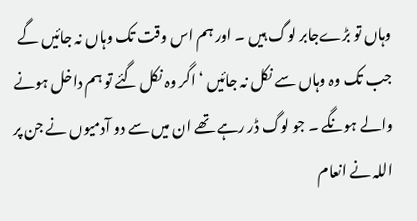وہاں تو بڑےجابر لوگ ہیں ۔ اور ہم اس وقت تک وہاں نہ جائیں گے جب تک وہ وہاں سے نکل نہ جائیں ‘ اگر وہ نکل گئے تو ہم داخل ہونے والے ہونگے ۔ جو لوگ ڈر رہے تھے ان میں سے دو آدمیوں نے جن پر اللہ نے انعام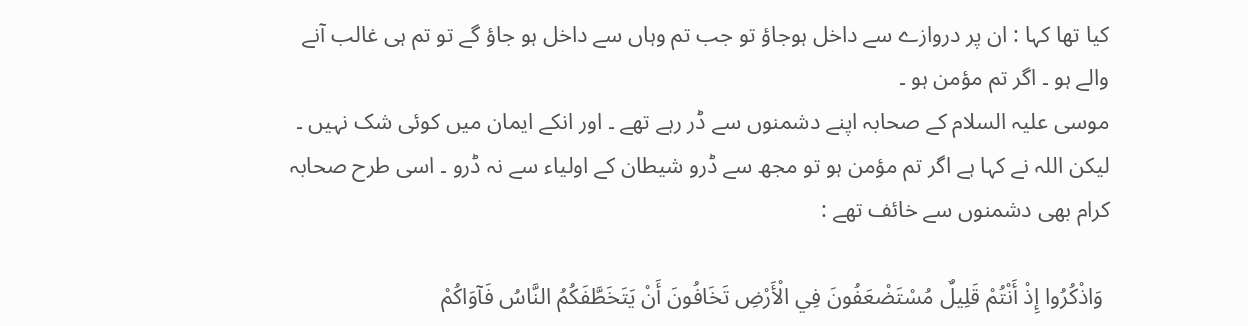کیا تھا کہا : ان پر دروازے سے داخل ہوجاؤ تو جب تم وہاں سے داخل ہو جاؤ گے تو تم ہی غالب آنے والے ہو ۔ اگر تم مؤمن ہو ۔
موسی علیہ السلام کے صحابہ اپنے دشمنوں سے ڈر رہے تھے ۔ اور انکے ایمان میں کوئی شک نہیں ۔ لیکن اللہ نے کہا ہے اگر تم مؤمن ہو تو مجھ سے ڈرو شیطان کے اولیاء سے نہ ڈرو ۔ اسی طرح صحابہ کرام بھی دشمنوں سے خائف تھے :

 وَاذْكُرُوا إِذْ أَنْتُمْ قَلِيلٌ مُسْتَضْعَفُونَ فِي الْأَرْضِ تَخَافُونَ أَنْ يَتَخَطَّفَكُمُ النَّاسُ فَآوَاكُمْ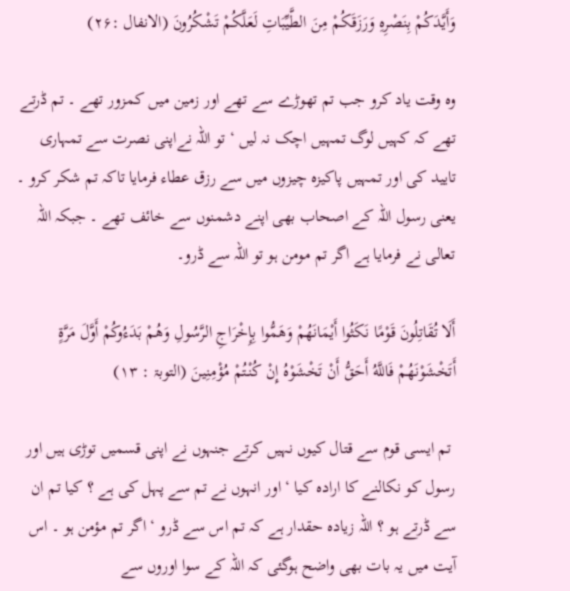وَأَيَّدَكُمْ بِنَصْرِهِ وَرَزَقَكُمْ مِنَ الطَّيِّبَاتِ لَعَلَّكُمْ تَشْكُرُونَ (الانفال :۲۶)

وہ وقت یاد کرو جب تم تھوڑے سے تھے اور زمین میں کمزور تھے ۔ تم ڈرتے تھے کہ کہیں لوگ تمہیں اچک نہ لیں ‘ تو اللہ نےاپنی نصرت سے تمہاری تایید کی اور تمہیں پاکیزہ چیزوں میں سے رزق عطاء فرمایا تاکہ تم شکر کرو ۔ یعنی رسول اللہ کے اصحاب بھی اپنے دشمنوں سے خائف تھے ۔ جبکہ اللہ تعالى نے فرمایا ہے اگر تم مومن ہو تو اللہ سے ڈرو۔

أَلَا تُقَاتِلُونَ قَوْمًا نَكَثُوا أَيْمَانَهُمْ وَهَمُّوا بِإِخْرَاجِ الرَّسُولِ وَهُمْ بَدَءُوكُمْ أَوَّلَ مَرَّةٍ أَتَخْشَوْنَهُمْ فَاللَّهُ أَحَقُّ أَنْ تَخْشَوْهُ إِنْ كُنْتُمْ مُؤْمِنِينَ (التوبۃ : ۱۳)

 تم ایسی قوم سے قتال کیوں نہیں کرتے جنہوں نے اپنی قسمیں توڑی ہیں اور رسول کو نکالنے کا ارادہ کیا ‘ اور انہوں نے تم سے پہل کی ہے ؟ کیا تم ان سے ڈرتے ہو ؟ اللہ زیادہ حقدار ہے کہ تم اس سے ڈرو ‘ اگر تم مؤمن ہو ۔ اس آیت میں یہ بات بھی واضح ہوگئی کہ اللہ کے سوا اوروں سے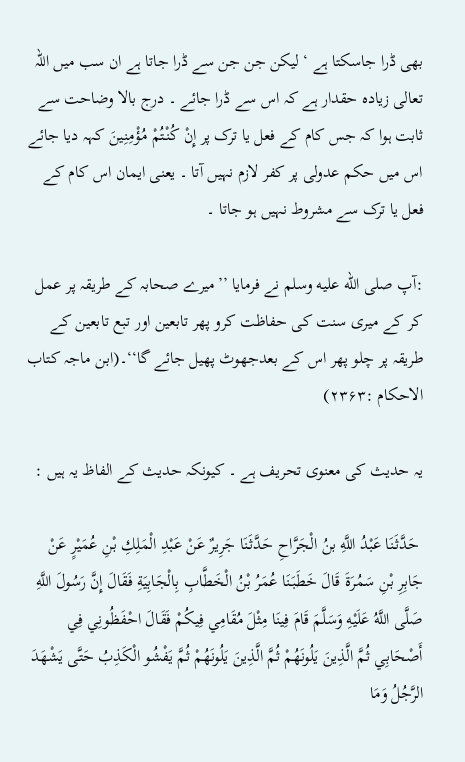بھی ڈرا جاسکتا ہے ‘ لیکن جن جن سے ڈرا جاتا ہے ان سب میں اللہ تعالى زیادہ حقدار ہے کہ اس سے ڈرا جائے ۔ درج بالا وضاحت سے ثابت ہوا کہ جس کام کے فعل یا ترک پر إِنْ كُنْتُمْ مُؤْمِنِينَ کہہ دیا جائے اس میں حکم عدولی پر کفر لازم نہیں آتا ۔ یعنی ایمان اس کام کے فعل یا ترک سے مشروط نہیں ہو جاتا ۔

:آپ صلى الله عليه وسلم نے فرمایا ’’میرے صحابہ کے طریقہ پر عمل کر کے میری سنت کی حفاظت کرو پھر تابعین اور تبع تابعین کے طریقہ پر چلو پھر اس کے بعدجھوٹ پھیل جائے گا‘‘۔(ابن ماجہ کتاب الاحکام :۲۳۶۳)

یہ حدیث کی معنوی تحریف ہے ۔ کیونکہ حدیث کے الفاظ یہ ہیں :

 حَدَّثَنَا عَبْدُ اللَّهِ بنُ الْجَرَّاحِ حَدَّثَنَا جَرِيرٌ عَنْ عَبْدِ الْمَلِكِ بْنِ عُمَيْرٍ عَنْ جَابِرِ بْنِ سَمُرَةَ قَالَ خَطَبَنَا عُمَرُ بْنُ الْخَطَّابِ بِالْجَابِيَةِ فَقَالَ إِنَّ رَسُولَ اللَّهِ صَلَّى اللَّهُ عَلَيْهِ وَسَلَّمَ قَامَ فِينَا مِثْلَ مُقَامِي فِيكُمْ فَقَالَ احْفَظُونِي فِي أَصْحَابِي ثُمَّ الَّذِينَ يَلُونَهُمْ ثُمَّ الَّذِينَ يَلُونَهُمْ ثُمَّ يَفْشُو الْكَذِبُ حَتَّى يَشْهَدَ الرَّجُلُ وَمَا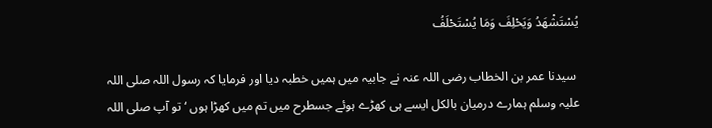يُسْتَشْهَدُ وَيَحْلِفَ وَمَا يُسْتَحْلَفُ

 سیدنا عمر بن الخطاب رضی اللہ عنہ نے جابیہ میں ہمیں خطبہ دیا اور فرمایا کہ رسول اللہ صلى اللہ علیہ وسلم ہمارے درمیان بالکل ایسے ہی کھڑے ہوئے جسطرح میں تم میں کھڑا ہوں ‘ تو آپ صلى اللہ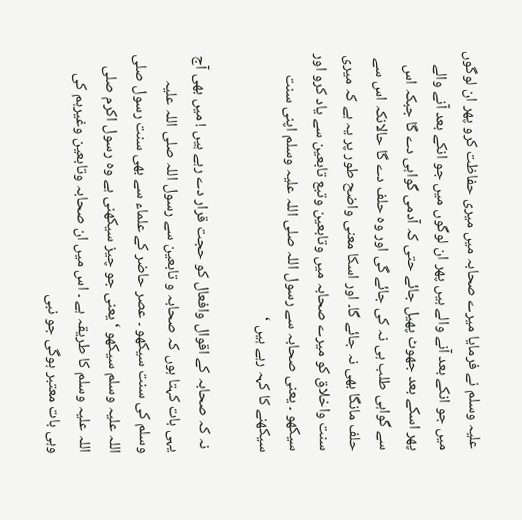علیہ وسلم نے فرمایا میرے صحابہ میں میری حفاظت کرو پھر ان لوگوں میں جو انکے بعد آنے والے ہیں پھر ان لوگوں میں جو انکے بعد آنے والے پھر اسکے بعد جھوٹ پھیل جائے حتى کہ آدمی گواہی دے گا جبکہ اس سے گواہی طلب ہی نہ کی جائے گی اور وہ حلف دے گا حالانکہ اس سے حلف مانگا بھی نہ جائے گا۔ اور اسکا معنى واضح طور پر یہ ہے کہ میری سنت واخلاق کو میرے صحابہ میں وتابعین وتبع تابعین سے یاد کرو اور سیکھو ۔ یعنی صحابہ سے رسول اللہ صلى اللہ علیہ وسلم اپنی سنت سیکھنے کا کہہ رہے ہیں ‘

 نہ کہ صحابہ کے اقوال وافعال کو حجت قرار دے رہے ہیں ! میں بھی آج یہی بات کہتا ہوں کہ صحابہ و تابعین سے رسول اللہ صلى اللہ علیہ وسلم کی سنت سیکھو ۔ عصر حاضر کے علماء سے بھی سنت رسول صلى اللہ علیہ وسلم سیکھو ‘ یعنی جو چیز سیکھنی ہے وہ رسول اکرم صلى اللہ علیہ وسلم کا طریقہ ہے ۔ اس میں ان صحابہ وتابعین وغیرہم کی وہی بات معتبر ہوگی جو نبی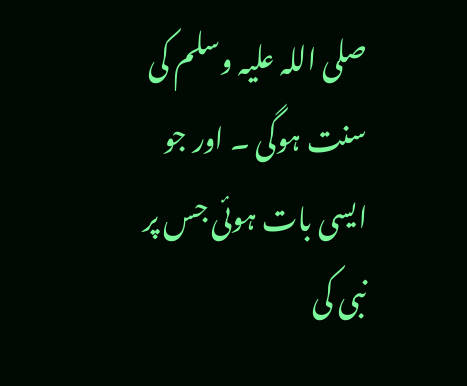صلى اللہ علیہ وسلم کی سنت ہوگی ۔ اور جو ایسی بات ہوئی جس پر نبی کی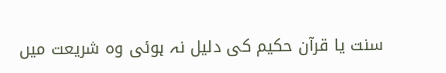سنت یا قرآن حکیم کی دلیل نہ ہوئی وہ شریعت میں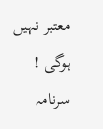معتبر نہیں ہوگی !
سرنامہ